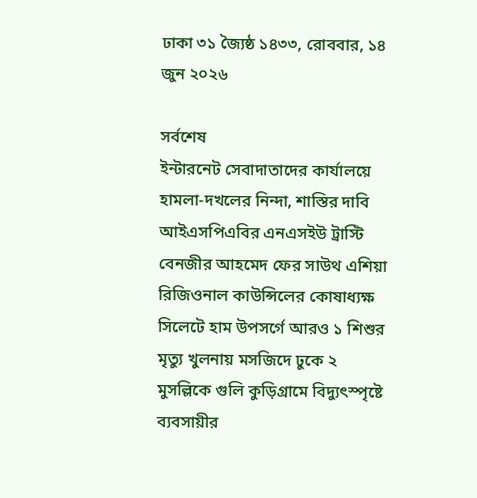ঢাকা ৩১ জ্যৈষ্ঠ ১৪৩৩, রোববার, ১৪ জুন ২০২৬

সর্বশেষ
ইন্টারনেট সেবাদাতাদের কার্যালয়ে হামলা-দখলের নিন্দা, শাস্তির দাবি আইএসপিএবির এনএসইউ ট্রাস্টি বেনজীর আহমেদ ফের সাউথ এশিয়া রিজিওনাল কাউন্সিলের কোষাধ্যক্ষ সিলেটে হাম উপসর্গে আরও ১ শিশুর মৃত্যু খুলনায় মসজিদে ঢুকে ২ মুসল্লিকে গুলি কু‌ড়িগ্রামে বিদ্যুৎস্পৃষ্টে ব্যবসায়ীর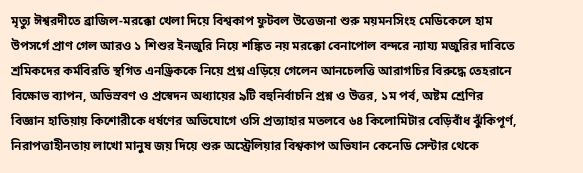মৃত্যু ঈশ্বরদীতে ব্রাজিল-মরক্কো খেলা দিয়ে বিশ্বকাপ ফুটবল উত্তেজনা শুরু ময়মনসিংহ মেডিকেলে হাম উপসর্গে প্রাণ গেল আরও ১ শিশুর ইনজুরি নিয়ে শঙ্কিত নয় মরক্কো বেনাপোল বন্দরে ন্যায্য মজুরির দাবিতে শ্রমিকদের কর্মবিরতি স্থগিত এনড্রিককে নিয়ে প্রশ্ন এড়িয়ে গেলেন আনচেলত্তি আরাগচির বিরুদ্ধে তেহরানে বিক্ষোভ ব্যাপন, অভিস্রবণ ও প্রস্বেদন অধ্যায়ের ৯টি বহুনির্বাচনি প্রশ্ন ও উত্তর, ১ম পর্ব, অষ্টম শ্রেণির বিজ্ঞান হাতিয়ায় কিশোরীকে ধর্ষণের অভিযোগে ওসি প্রত্যাহার মতলবে ৬৪ কিলোমিটার বেড়িবাঁধ ঝুঁকিপূর্ণ, নিরাপত্তাহীনতায় লাখো মানুষ জয় দিয়ে শুরু অস্ট্রেলিয়ার বিশ্বকাপ অভিযান কেনেডি সেন্টার থেকে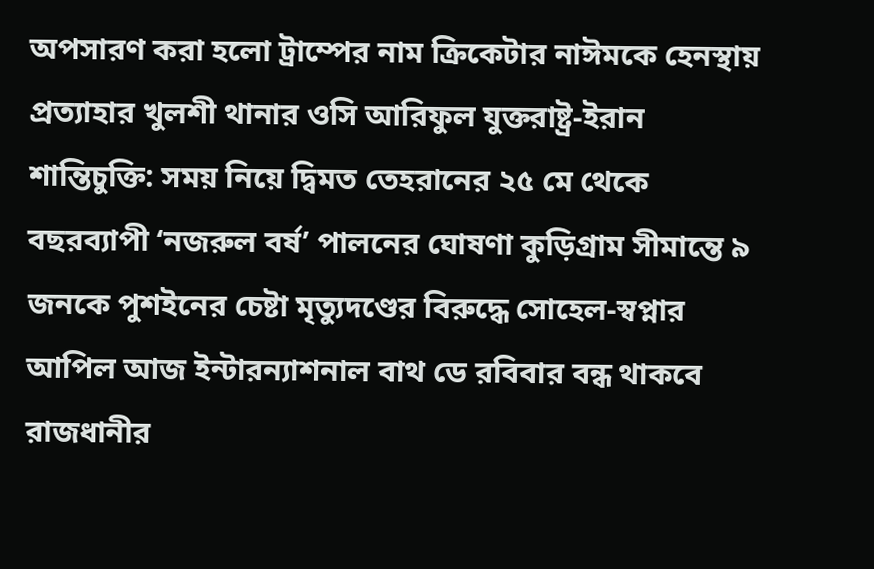অপসারণ করা হলো ট্রাম্পের নাম ক্রিকেটার নাঈমকে হেনস্থায় প্রত্যাহার খুলশী থানার ওসি আরিফুল যুক্তরাষ্ট্র-ইরান শান্তিচুক্তি: সময় নিয়ে দ্বিমত তেহরানের ২৫ মে থেকে বছরব্যাপী ‘নজরুল বর্ষ’ পালনের ঘোষণা কুড়িগ্রাম সীমান্তে ৯ জনকে পুশইনের চেষ্টা মৃত্যুদণ্ডের বিরুদ্ধে সোহেল-স্বপ্নার আপিল আজ ইন্টারন্যাশনাল বাথ ডে রবিবার বন্ধ থাকবে রাজধানীর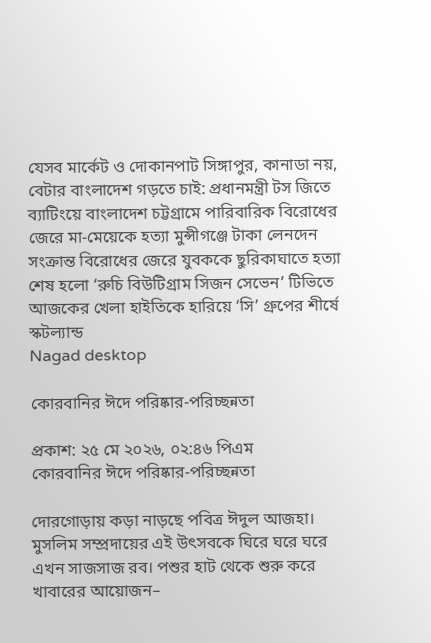যেসব মার্কেট ও দোকানপাট সিঙ্গাপুর, কানাডা নয়, বেটার বাংলাদেশ গড়তে চাই: প্রধানমন্ত্রী টস জিতে ব্যাটিংয়ে বাংলাদেশ চট্টগ্রামে পারিবারিক বিরোধের জেরে মা-মেয়েকে হত্যা মুন্সীগঞ্জে টাকা লেনদেন সংক্রান্ত বিরোধের জেরে যুবককে ছুরিকাঘাতে হত্যা শেষ হলো ‘রুচি বিউটিগ্রাম সিজন সেভেন’ টিভিতে আজকের খেলা হাইতিকে হারিয়ে ‘সি’ গ্রুপের শীর্ষে স্কটল্যান্ড
Nagad desktop

কোরবানির ঈদে পরিষ্কার-পরিচ্ছন্নতা

প্রকাশ: ২৫ মে ২০২৬, ০২:৪৬ পিএম
কোরবানির ঈদে পরিষ্কার-পরিচ্ছন্নতা

দোরগোড়ায় কড়া নাড়ছে পবিত্র ঈদুল আজহা। মুসলিম সম্প্রদায়ের এই উৎসবকে ঘিরে ঘরে ঘরে এখন সাজসাজ রব। পশুর হাট থেকে শুরু করে খাবারের আয়োজন–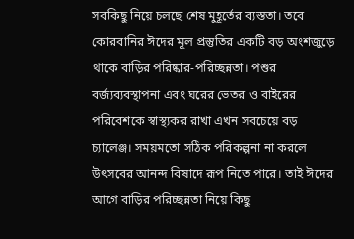সবকিছু নিয়ে চলছে শেষ মুহূর্তের ব্যস্ততা। তবে কোরবানির ঈদের মূল প্রস্তুতির একটি বড় অংশজুড়ে থাকে বাড়ির পরিষ্কার-পরিচ্ছন্নতা। পশুর বর্জ্যব্যবস্থাপনা এবং ঘরের ভেতর ও বাইরের পরিবেশকে স্বাস্থ্যকর রাখা এখন সবচেয়ে বড় চ্যালেঞ্জ। সময়মতো সঠিক পরিকল্পনা না করলে উৎসবের আনন্দ বিষাদে রূপ নিতে পারে। তাই ঈদের আগে বাড়ির পরিচ্ছন্নতা নিয়ে কিছু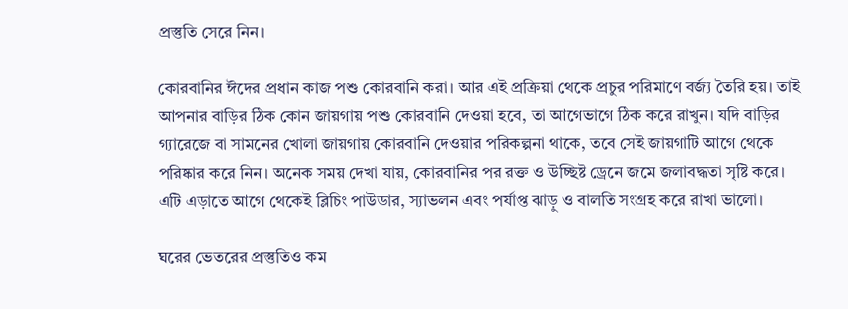প্রস্তুতি সেরে নিন।

কোরবানির ঈদের প্রধান কাজ পশু কোরবানি করা। আর এই প্রক্রিয়া থেকে প্রচুর পরিমাণে বর্জ্য তৈরি হয়। তাই আপনার বাড়ির ঠিক কোন জায়গায় পশু কোরবানি দেওয়া হবে, তা আগেভাগে ঠিক করে রাখুন। যদি বাড়ির গ্যারেজে বা সামনের খোলা জায়গায় কোরবানি দেওয়ার পরিকল্পনা থাকে, তবে সেই জায়গাটি আগে থেকে পরিষ্কার করে নিন। অনেক সময় দেখা যায়, কোরবানির পর রক্ত ও উচ্ছিষ্ট ড্রেনে জমে জলাবদ্ধতা সৃষ্টি করে। এটি এড়াতে আগে থেকেই ব্লিচিং পাউডার, স্যাভলন এবং পর্যাপ্ত ঝাড়ু ও বালতি সংগ্রহ করে রাখা ভালো।

ঘরের ভেতরের প্রস্তুতিও কম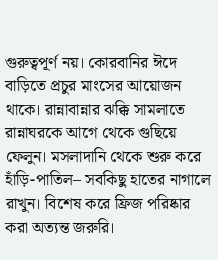গুরুত্বপূর্ণ নয়। কোরবানির ঈদে বাড়িতে প্রচুর মাংসের আয়োজন থাকে। রান্নাবান্নার ঝক্কি সামলাতে রান্নাঘরকে আগে থেকে গুছিয়ে ফেলুন। মসলাদানি থেকে শুরু করে হাঁড়ি-পাতিল– সবকিছু হাতের নাগালে রাখুন। বিশেষ করে ফ্রিজ পরিষ্কার করা অত্যন্ত জরুরি।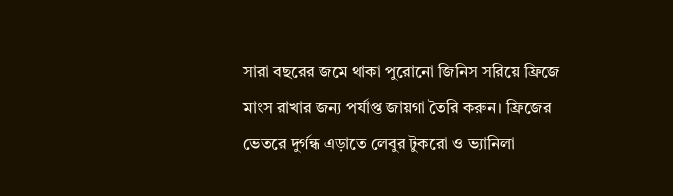সারা বছরের জমে থাকা পুরোনো জিনিস সরিয়ে ফ্রিজে মাংস রাখার জন্য পর্যাপ্ত জায়গা তৈরি করুন। ফ্রিজের ভেতরে দুর্গন্ধ এড়াতে লেবুর টুকরো ও ভ্যানিলা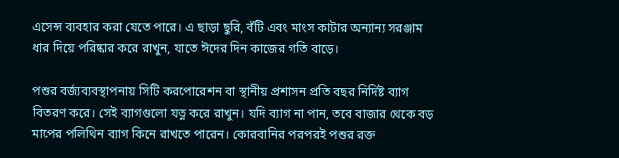এসেন্স ব্যবহার করা যেতে পারে। এ ছাড়া ছুরি, বঁটি এবং মাংস কাটার অন্যান্য সরঞ্জাম ধার দিয়ে পরিষ্কার করে রাখুন, যাতে ঈদের দিন কাজের গতি বাড়ে।

পশুর বর্জ্যব্যবস্থাপনায় সিটি করপোরেশন বা স্থানীয় প্রশাসন প্রতি বছর নির্দিষ্ট ব্যাগ বিতরণ করে। সেই ব্যাগগুলো যত্ন করে রাখুন। যদি ব্যাগ না পান, তবে বাজার থেকে বড় মাপের পলিথিন ব্যাগ কিনে রাখতে পারেন। কোরবানির পরপরই পশুর রক্ত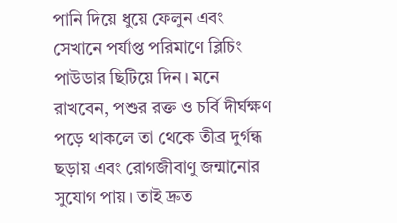পানি দিয়ে ধুয়ে ফেলুন এবং সেখানে পর্যাপ্ত পরিমাণে ব্লিচিং পাউডার ছিটিয়ে দিন। মনে রাখবেন, পশুর রক্ত ও চর্বি দীর্ঘক্ষণ পড়ে থাকলে তা থেকে তীব্র দুর্গন্ধ ছড়ায় এবং রোগজীবাণু জন্মানোর সুযোগ পায়। তাই দ্রুত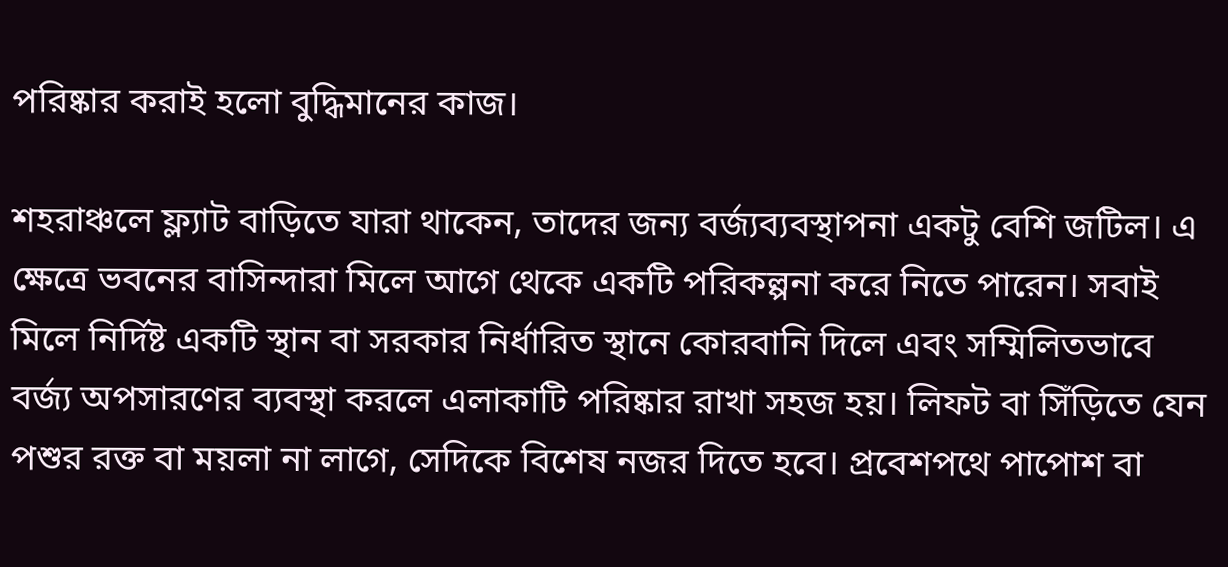পরিষ্কার করাই হলো বুদ্ধিমানের কাজ।

শহরাঞ্চলে ফ্ল্যাট বাড়িতে যারা থাকেন, তাদের জন্য বর্জ্যব্যবস্থাপনা একটু বেশি জটিল। এ ক্ষেত্রে ভবনের বাসিন্দারা মিলে আগে থেকে একটি পরিকল্পনা করে নিতে পারেন। সবাই মিলে নির্দিষ্ট একটি স্থান বা সরকার নির্ধারিত স্থানে কোরবানি দিলে এবং সম্মিলিতভাবে বর্জ্য অপসারণের ব্যবস্থা করলে এলাকাটি পরিষ্কার রাখা সহজ হয়। লিফট বা সিঁড়িতে যেন পশুর রক্ত বা ময়লা না লাগে, সেদিকে বিশেষ নজর দিতে হবে। প্রবেশপথে পাপোশ বা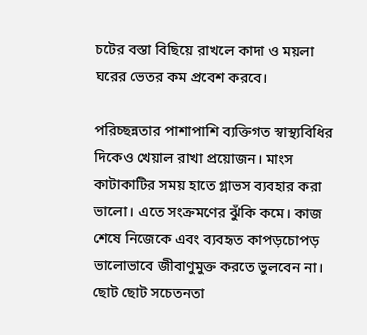চটের বস্তা বিছিয়ে রাখলে কাদা ও ময়লা ঘরের ভেতর কম প্রবেশ করবে।

পরিচ্ছন্নতার পাশাপাশি ব্যক্তিগত স্বাস্থ্যবিধির দিকেও খেয়াল রাখা প্রয়োজন। মাংস কাটাকাটির সময় হাতে গ্লাভস ব্যবহার করা ভালো। এতে সংক্রমণের ঝুঁকি কমে। কাজ শেষে নিজেকে এবং ব্যবহৃত কাপড়চোপড় ভালোভাবে জীবাণুমুক্ত করতে ভুলবেন না। ছোট ছোট সচেতনতা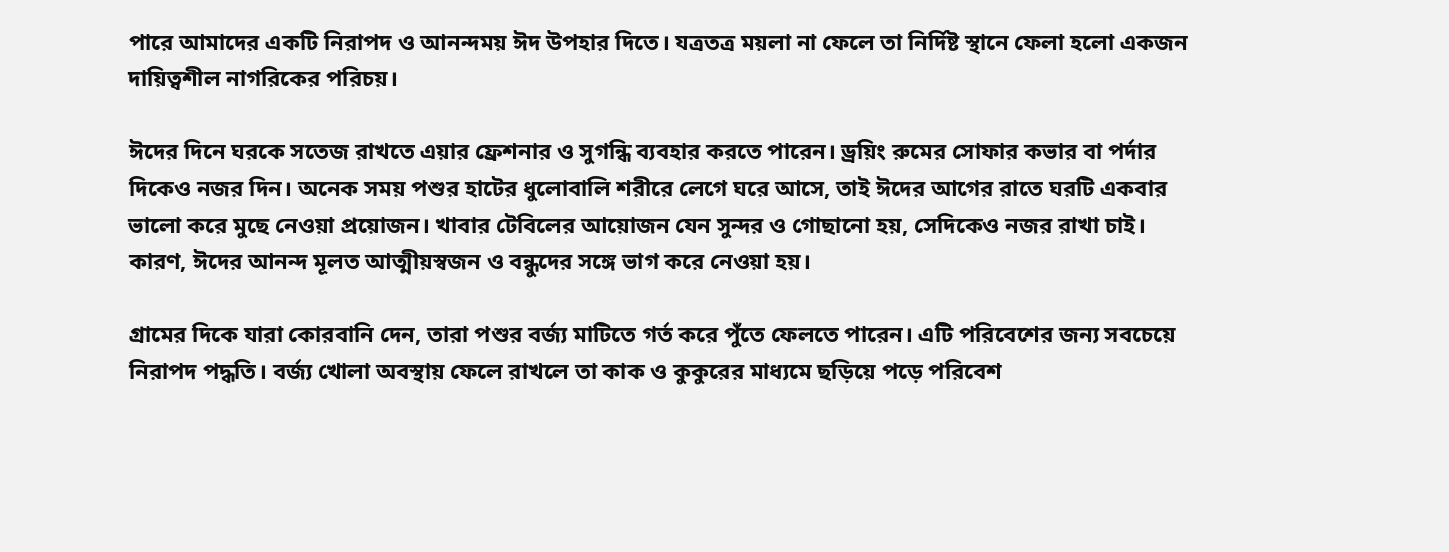পারে আমাদের একটি নিরাপদ ও আনন্দময় ঈদ উপহার দিতে। যত্রতত্র ময়লা না ফেলে তা নির্দিষ্ট স্থানে ফেলা হলো একজন দায়িত্বশীল নাগরিকের পরিচয়।

ঈদের দিনে ঘরকে সতেজ রাখতে এয়ার ফ্রেশনার ও সুগন্ধি ব্যবহার করতে পারেন। ড্রয়িং রুমের সোফার কভার বা পর্দার দিকেও নজর দিন। অনেক সময় পশুর হাটের ধুলোবালি শরীরে লেগে ঘরে আসে, তাই ঈদের আগের রাতে ঘরটি একবার ভালো করে মুছে নেওয়া প্রয়োজন। খাবার টেবিলের আয়োজন যেন সুন্দর ও গোছানো হয়, সেদিকেও নজর রাখা চাই। কারণ, ঈদের আনন্দ মূলত আত্মীয়স্বজন ও বন্ধুদের সঙ্গে ভাগ করে নেওয়া হয়।

গ্রামের দিকে যারা কোরবানি দেন, তারা পশুর বর্জ্য মাটিতে গর্ত করে পুঁতে ফেলতে পারেন। এটি পরিবেশের জন্য সবচেয়ে নিরাপদ পদ্ধতি। বর্জ্য খোলা অবস্থায় ফেলে রাখলে তা কাক ও কুকুরের মাধ্যমে ছড়িয়ে পড়ে পরিবেশ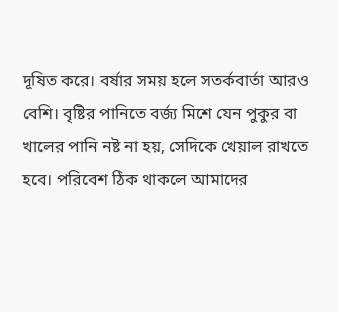দূষিত করে। বর্ষার সময় হলে সতর্কবার্তা আরও বেশি। বৃষ্টির পানিতে বর্জ্য মিশে যেন পুকুর বা খালের পানি নষ্ট না হয়, সেদিকে খেয়াল রাখতে হবে। পরিবেশ ঠিক থাকলে আমাদের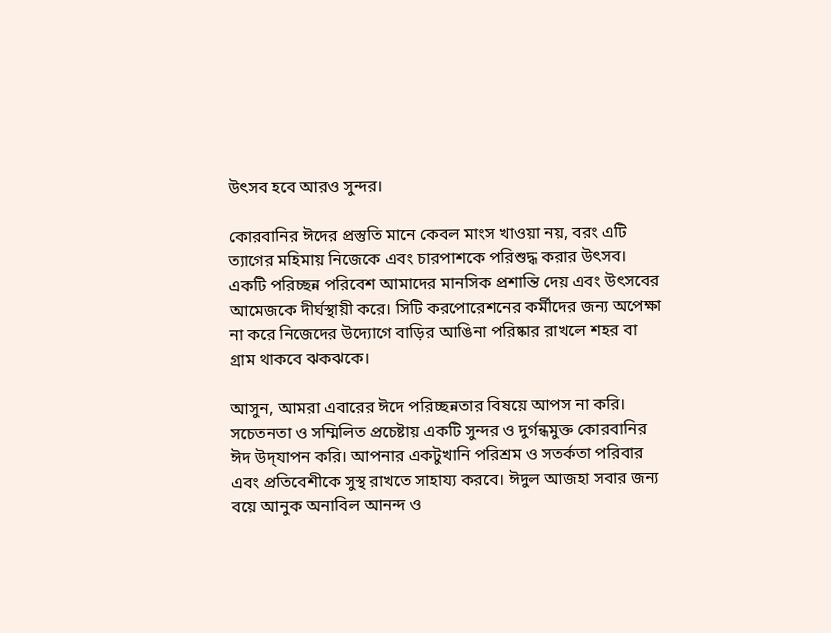উৎসব হবে আরও সুন্দর।

কোরবানির ঈদের প্রস্তুতি মানে কেবল মাংস খাওয়া নয়, বরং এটি ত্যাগের মহিমায় নিজেকে এবং চারপাশকে পরিশুদ্ধ করার উৎসব। একটি পরিচ্ছন্ন পরিবেশ আমাদের মানসিক প্রশান্তি দেয় এবং উৎসবের আমেজকে দীর্ঘস্থায়ী করে। সিটি করপোরেশনের কর্মীদের জন্য অপেক্ষা না করে নিজেদের উদ্যোগে বাড়ির আঙিনা পরিষ্কার রাখলে শহর বা গ্রাম থাকবে ঝকঝকে।

আসুন, আমরা এবারের ঈদে পরিচ্ছন্নতার বিষয়ে আপস না করি। সচেতনতা ও সম্মিলিত প্রচেষ্টায় একটি সুন্দর ও দুর্গন্ধমুক্ত কোরবানির ঈদ উদ্‌যাপন করি। আপনার একটুখানি পরিশ্রম ও সতর্কতা পরিবার এবং প্রতিবেশীকে সুস্থ রাখতে সাহায্য করবে। ঈদুল আজহা সবার জন্য বয়ে আনুক অনাবিল আনন্দ ও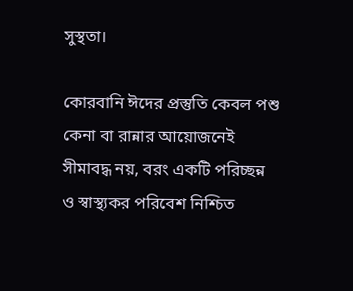সুস্থতা।

কোরবানি ঈদের প্রস্তুতি কেবল পশু কেনা বা রান্নার আয়োজনেই সীমাবদ্ধ নয়, বরং একটি পরিচ্ছন্ন ও স্বাস্থ্যকর পরিবেশ নিশ্চিত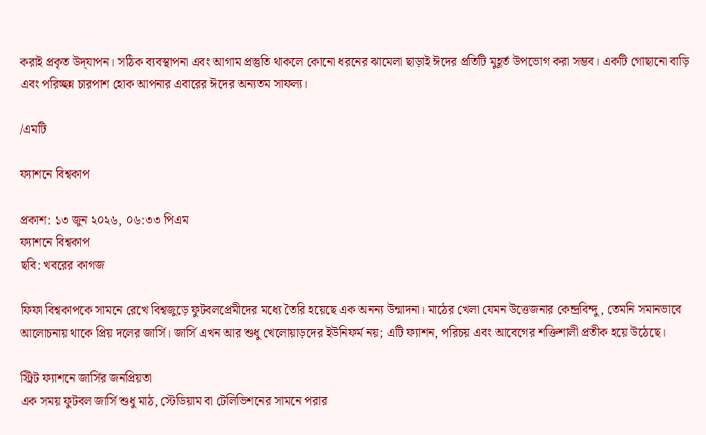করাই প্রকৃত উদ্‌যাপন। সঠিক ব্যবস্থাপনা এবং আগাম প্রস্তুতি থাকলে কোনো ধরনের ঝামেলা ছাড়াই ঈদের প্রতিটি মুহূর্ত উপভোগ করা সম্ভব। একটি গোছানো বাড়ি এবং পরিচ্ছন্ন চারপাশ হোক আপনার এবারের ঈদের অন্যতম সাফল্য।

/এমটি

ফ্যাশনে বিশ্বকাপ

প্রকাশ: ১৩ জুন ২০২৬, ০৬:৩৩ পিএম
ফ্যাশনে বিশ্বকাপ
ছবি: খবরের কাগজ

ফিফা বিশ্বকাপকে সামনে রেখে বিশ্বজুড়ে ফুটবলপ্রেমীদের মধ্যে তৈরি হয়েছে এক অনন্য উন্মাদনা। মাঠের খেলা যেমন উত্তেজনার কেন্দ্রবিন্দু, তেমনি সমানভাবে আলোচনায় থাকে প্রিয় দলের জার্সি। জার্সি এখন আর শুধু খেলোয়াড়দের ইউনিফর্ম নয়; এটি ফ্যাশন, পরিচয় এবং আবেগের শক্তিশালী প্রতীক হয়ে উঠেছে।

স্ট্রিট ফ্যাশনে জার্সির জনপ্রিয়তা
এক সময় ফুটবল জার্সি শুধু মাঠ, স্টেডিয়াম বা টেলিভিশনের সামনে পরার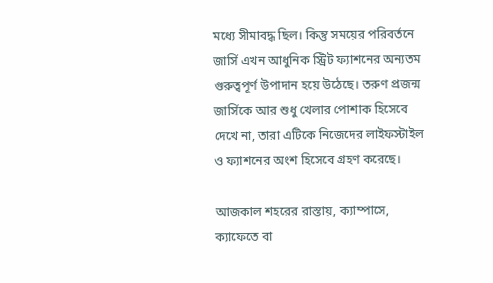মধ্যে সীমাবদ্ধ ছিল। কিন্তু সময়ের পরিবর্তনে জার্সি এখন আধুনিক স্ট্রিট ফ্যাশনের অন্যতম গুরুত্বপূর্ণ উপাদান হয়ে উঠেছে। তরুণ প্রজন্ম জার্সিকে আর শুধু খেলার পোশাক হিসেবে দেখে না, তারা এটিকে নিজেদের লাইফস্টাইল ও ফ্যাশনের অংশ হিসেবে গ্রহণ করেছে।

আজকাল শহরের রাস্তায়, ক্যাম্পাসে, ক্যাফেতে বা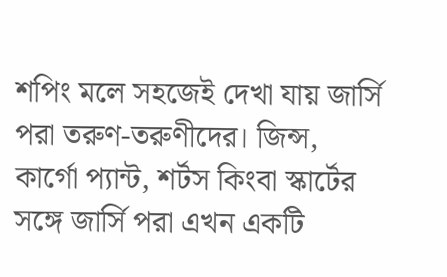শপিং মলে সহজেই দেখা যায় জার্সি পরা তরুণ-তরুণীদের। জিন্স, কার্গো প্যান্ট, শর্টস কিংবা স্কার্টের সঙ্গে জার্সি পরা এখন একটি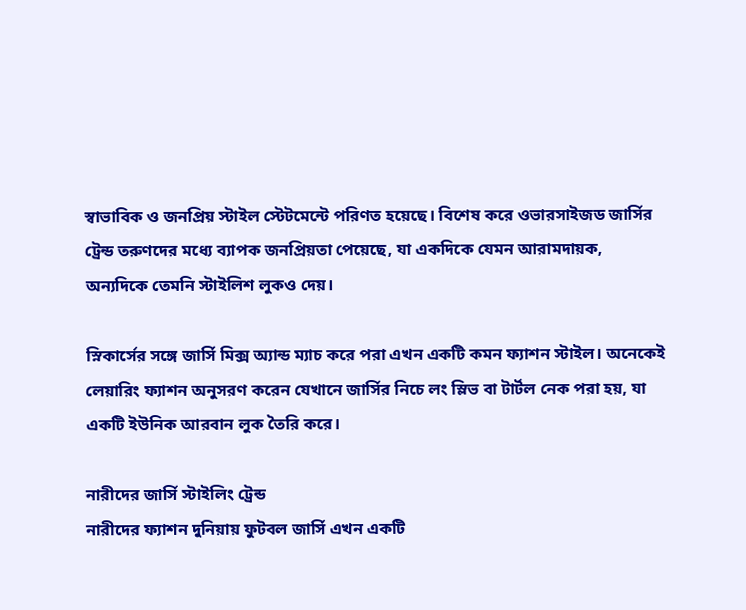স্বাভাবিক ও জনপ্রিয় স্টাইল স্টেটমেন্টে পরিণত হয়েছে। বিশেষ করে ওভারসাইজড জার্সির ট্রেন্ড তরুণদের মধ্যে ব্যাপক জনপ্রিয়তা পেয়েছে, যা একদিকে যেমন আরামদায়ক, অন্যদিকে তেমনি স্টাইলিশ লুকও দেয়।

স্নিকার্সের সঙ্গে জার্সি মিক্স অ্যান্ড ম্যাচ করে পরা এখন একটি কমন ফ্যাশন স্টাইল। অনেকেই লেয়ারিং ফ্যাশন অনুসরণ করেন যেখানে জার্সির নিচে লং স্লিভ বা টার্টল নেক পরা হয়, যা একটি ইউনিক আরবান লুক তৈরি করে।

নারীদের জার্সি স্টাইলিং ট্রেন্ড
নারীদের ফ্যাশন দুনিয়ায় ফুটবল জার্সি এখন একটি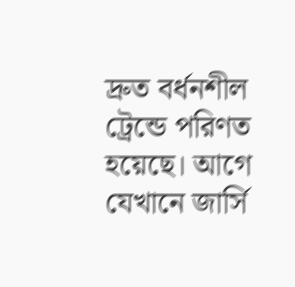দ্রুত বর্ধনশীল ট্রেন্ডে পরিণত হয়েছে। আগে যেখানে জার্সি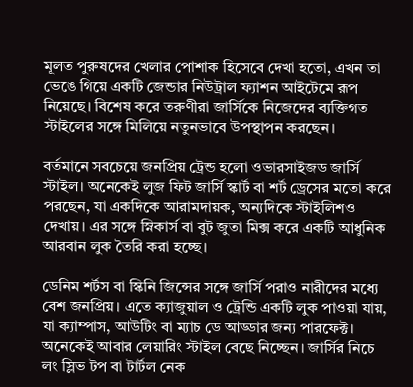মূলত পুরুষদের খেলার পোশাক হিসেবে দেখা হতো, এখন তা ভেঙে গিয়ে একটি জেন্ডার নিউট্রাল ফ্যাশন আইটেমে রূপ নিয়েছে। বিশেষ করে তরুণীরা জার্সিকে নিজেদের ব্যক্তিগত স্টাইলের সঙ্গে মিলিয়ে নতুনভাবে উপস্থাপন করছেন।

বর্তমানে সবচেয়ে জনপ্রিয় ট্রেন্ড হলো ওভারসাইজড জার্সি স্টাইল। অনেকেই লুজ ফিট জার্সি স্কার্ট বা শর্ট ড্রেসের মতো করে পরছেন, যা একদিকে আরামদায়ক, অন্যদিকে স্টাইলিশও দেখায়। এর সঙ্গে স্নিকার্স বা বুট জুতা মিক্স করে একটি আধুনিক আরবান লুক তৈরি করা হচ্ছে।

ডেনিম শর্টস বা স্কিনি জিন্সের সঙ্গে জার্সি পরাও নারীদের মধ্যে বেশ জনপ্রিয়। এতে ক্যাজুয়াল ও ট্রেন্ডি একটি লুক পাওয়া যায়, যা ক্যাম্পাস, আউটিং বা ম্যাচ ডে আড্ডার জন্য পারফেক্ট। অনেকেই আবার লেয়ারিং স্টাইল বেছে নিচ্ছেন। জার্সির নিচে লং স্লিভ টপ বা টার্টল নেক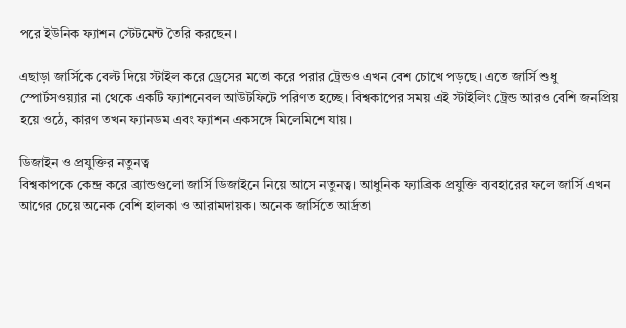পরে ইউনিক ফ্যাশন স্টেটমেন্ট তৈরি করছেন।

এছাড়া জার্সিকে বেল্ট দিয়ে স্টাইল করে ড্রেসের মতো করে পরার ট্রেন্ডও এখন বেশ চোখে পড়ছে। এতে জার্সি শুধু স্পোর্টসওয়্যার না থেকে একটি ফ্যাশনেবল আউটফিটে পরিণত হচ্ছে। বিশ্বকাপের সময় এই স্টাইলিং ট্রেন্ড আরও বেশি জনপ্রিয় হয়ে ওঠে, কারণ তখন ফ্যানডম এবং ফ্যাশন একসঙ্গে মিলেমিশে যায়।

ডিজাইন ও প্রযুক্তির নতুনত্ব
বিশ্বকাপকে কেন্দ্র করে ব্র্যান্ডগুলো জার্সি ডিজাইনে নিয়ে আসে নতুনত্ব। আধুনিক ফ্যাব্রিক প্রযুক্তি ব্যবহারের ফলে জার্সি এখন আগের চেয়ে অনেক বেশি হালকা ও আরামদায়ক। অনেক জার্সিতে আর্দ্রতা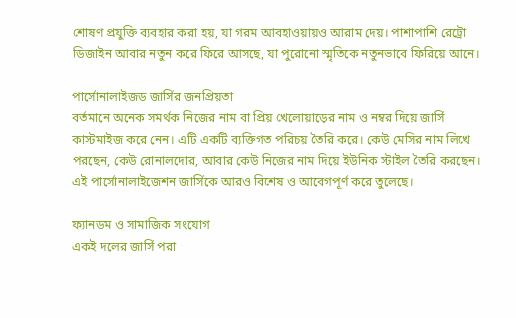শোষণ প্রযুক্তি ব্যবহার করা হয়, যা গরম আবহাওয়ায়ও আরাম দেয়। পাশাপাশি রেট্রো ডিজাইন আবার নতুন করে ফিরে আসছে, যা পুরোনো স্মৃতিকে নতুনভাবে ফিরিয়ে আনে।

পার্সোনালাইজড জার্সির জনপ্রিয়তা
বর্তমানে অনেক সমর্থক নিজের নাম বা প্রিয় খেলোয়াড়ের নাম ও নম্বর দিয়ে জার্সি কাস্টমাইজ করে নেন। এটি একটি ব্যক্তিগত পরিচয় তৈরি করে। কেউ মেসির নাম লিখে পরছেন, কেউ রোনালদোর, আবার কেউ নিজের নাম দিয়ে ইউনিক স্টাইল তৈরি করছেন। এই পার্সোনালাইজেশন জার্সিকে আরও বিশেষ ও আবেগপূর্ণ করে তুলেছে।

ফ্যানডম ও সামাজিক সংযোগ
একই দলের জার্সি পরা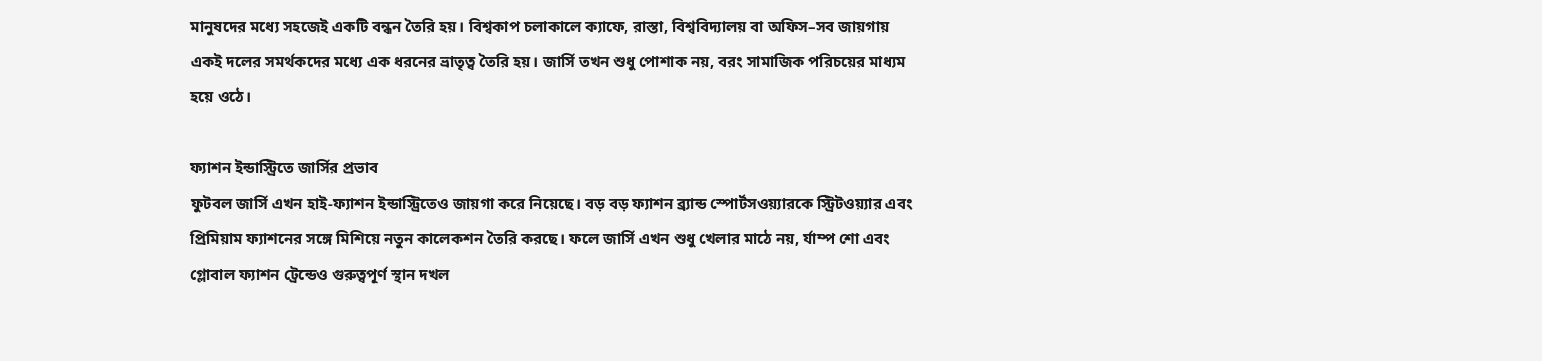মানুষদের মধ্যে সহজেই একটি বন্ধন তৈরি হয়। বিশ্বকাপ চলাকালে ক্যাফে, রাস্তা, বিশ্ববিদ্যালয় বা অফিস–সব জায়গায় একই দলের সমর্থকদের মধ্যে এক ধরনের ভ্রাতৃত্ব তৈরি হয়। জার্সি তখন শুধু পোশাক নয়, বরং সামাজিক পরিচয়ের মাধ্যম হয়ে ওঠে।

ফ্যাশন ইন্ডাস্ট্রিতে জার্সির প্রভাব
ফুটবল জার্সি এখন হাই-ফ্যাশন ইন্ডাস্ট্রিতেও জায়গা করে নিয়েছে। বড় বড় ফ্যাশন ব্র্যান্ড স্পোর্টসওয়্যারকে স্ট্রিটওয়্যার এবং প্রিমিয়াম ফ্যাশনের সঙ্গে মিশিয়ে নতুন কালেকশন তৈরি করছে। ফলে জার্সি এখন শুধু খেলার মাঠে নয়, র্যাম্প শো এবং গ্লোবাল ফ্যাশন ট্রেন্ডেও গুরুত্বপূর্ণ স্থান দখল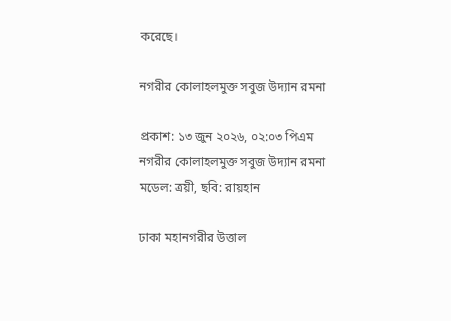করেছে।

নগরীর কোলাহলমুক্ত সবুজ উদ্যান রমনা

প্রকাশ: ১৩ জুন ২০২৬, ০২:০৩ পিএম
নগরীর কোলাহলমুক্ত সবুজ উদ্যান রমনা
মডেল: ত্রয়ী, ছবি: রায়হান

ঢাকা মহানগরীর উত্তাল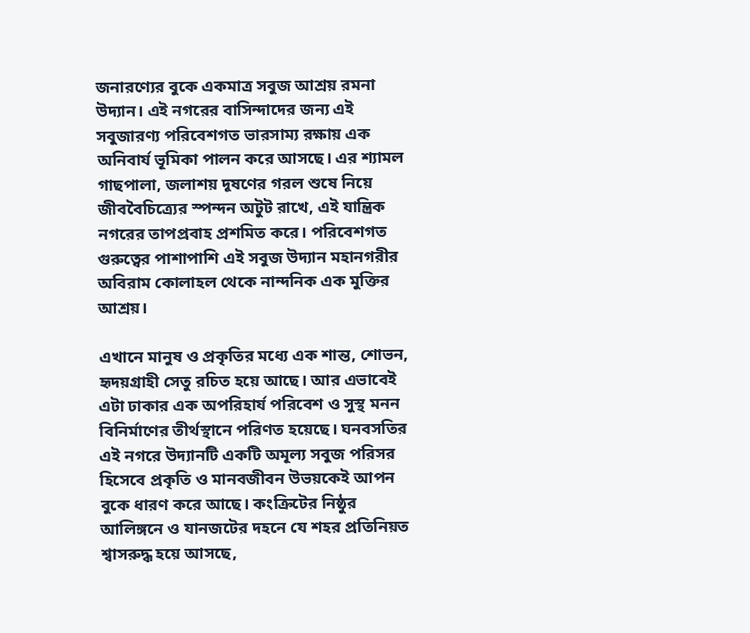জনারণ্যের বুকে একমাত্র সবুজ আশ্রয় রমনা উদ্যান। এই নগরের বাসিন্দাদের জন্য এই সবুজারণ্য পরিবেশগত ভারসাম্য রক্ষায় এক অনিবার্য ভূমিকা পালন করে আসছে। এর শ্যামল গাছপালা, জলাশয় দূষণের গরল শুষে নিয়ে জীববৈচিত্র্যের স্পন্দন অটুট রাখে, এই যান্ত্রিক নগরের তাপপ্রবাহ প্রশমিত করে। পরিবেশগত গুরুত্বের পাশাপাশি এই সবুজ উদ্যান মহানগরীর অবিরাম কোলাহল থেকে নান্দনিক এক মুক্তির আশ্রয়।

এখানে মানুষ ও প্রকৃতির মধ্যে এক শান্ত, শোভন, হৃদয়গ্রাহী সেতু রচিত হয়ে আছে। আর এভাবেই এটা ঢাকার এক অপরিহার্য পরিবেশ ও সুস্থ মনন বিনির্মাণের তীর্থস্থানে পরিণত হয়েছে। ঘনবসতির এই নগরে উদ্যানটি একটি অমূল্য সবুজ পরিসর হিসেবে প্রকৃতি ও মানবজীবন উভয়কেই আপন বুকে ধারণ করে আছে। কংক্রিটের নিষ্ঠুর আলিঙ্গনে ও যানজটের দহনে যে শহর প্রতিনিয়ত শ্বাসরুদ্ধ হয়ে আসছে,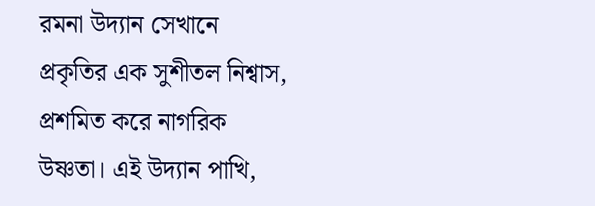রমনা উদ্যান সেখানে প্রকৃতির এক সুশীতল নিশ্বাস, প্রশমিত করে নাগরিক উষ্ণতা। এই উদ্যান পাখি,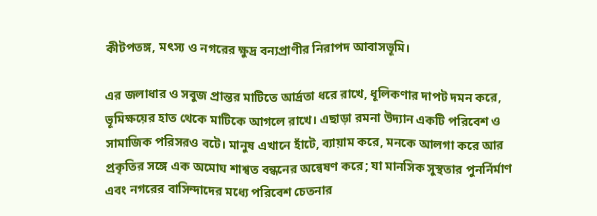কীটপতঙ্গ, মৎস্য ও নগরের ক্ষুদ্র বন্যপ্রাণীর নিরাপদ আবাসভূমি।

এর জলাধার ও সবুজ প্রান্তর মাটিতে আর্দ্রতা ধরে রাখে, ধূলিকণার দাপট দমন করে, ভূমিক্ষয়ের হাত থেকে মাটিকে আগলে রাখে। এছাড়া রমনা উদ্যান একটি পরিবেশ ও সামাজিক পরিসরও বটে। মানুষ এখানে হাঁটে, ব্যায়াম করে, মনকে আলগা করে আর প্রকৃতির সঙ্গে এক অমোঘ শাশ্বত বন্ধনের অন্বেষণ করে; যা মানসিক সুস্থতার পুনর্নির্মাণ এবং নগরের বাসিন্দাদের মধ্যে পরিবেশ চেতনার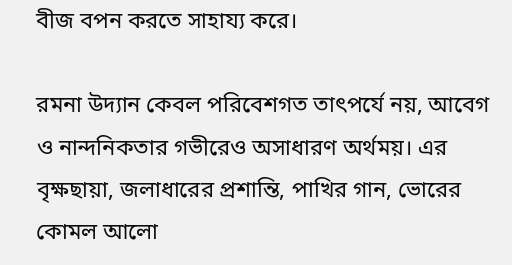বীজ বপন করতে সাহায্য করে।

রমনা উদ্যান কেবল পরিবেশগত তাৎপর্যে নয়, আবেগ ও নান্দনিকতার গভীরেও অসাধারণ অর্থময়। এর বৃক্ষছায়া, জলাধারের প্রশান্তি, পাখির গান, ভোরের কোমল আলো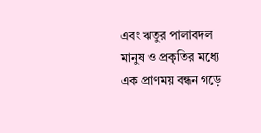এবং ঋতুর পালাবদল মানুষ ও প্রকৃতির মধ্যে এক প্রাণময় বন্ধন গড়ে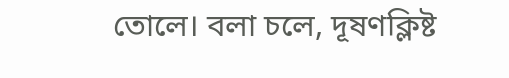তোলে। বলা চলে, দূষণক্লিষ্ট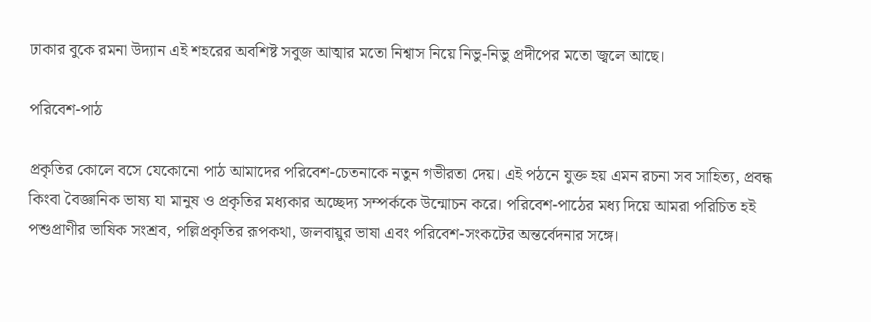ঢাকার বুকে রমনা উদ্যান এই শহরের অবশিষ্ট সবুজ আত্মার মতো নিশ্বাস নিয়ে নিভু-নিভু প্রদীপের মতো জ্বলে আছে।

পরিবেশ-পাঠ

প্রকৃতির কোলে বসে যেকোনো পাঠ আমাদের পরিবেশ-চেতনাকে নতুন গভীরতা দেয়। এই পঠনে যুক্ত হয় এমন রচনা সব সাহিত্য, প্রবন্ধ কিংবা বৈজ্ঞানিক ভাষ্য যা মানুষ ও প্রকৃতির মধ্যকার অচ্ছেদ্য সম্পর্ককে উন্মোচন করে। পরিবেশ-পাঠের মধ্য দিয়ে আমরা পরিচিত হই পশুপ্রাণীর ভাষিক সংশ্রব, পল্লিপ্রকৃতির রূপকথা, জলবায়ুর ভাষা এবং পরিবেশ-সংকটের অন্তর্বেদনার সঙ্গে।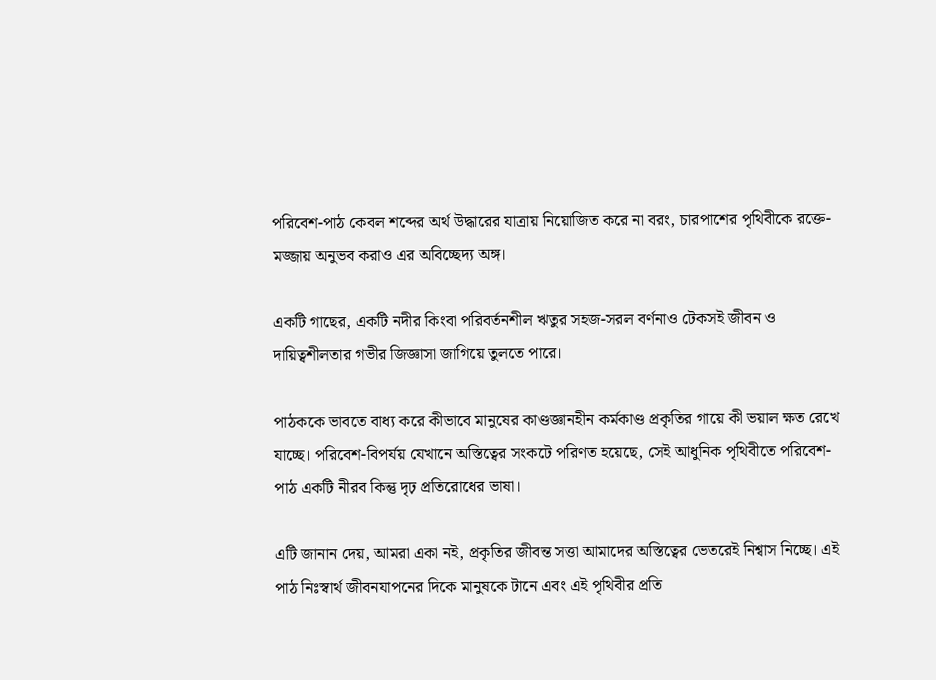পরিবেশ-পাঠ কেবল শব্দের অর্থ উদ্ধারের যাত্রায় নিয়োজিত করে না বরং, চারপাশের পৃথিবীকে রক্তে-মজ্জায় অনুভব করাও এর অবিচ্ছেদ্য অঙ্গ।

একটি গাছের, একটি নদীর কিংবা পরিবর্তনশীল ঋতুর সহজ-সরল বর্ণনাও টেকসই জীবন ও দায়িত্বশীলতার গভীর জিজ্ঞাসা জাগিয়ে তুলতে পারে।

পাঠককে ভাবতে বাধ্য করে কীভাবে মানুষের কাণ্ডজ্ঞানহীন কর্মকাণ্ড প্রকৃতির গায়ে কী ভয়াল ক্ষত রেখে যাচ্ছে। পরিবেশ-বিপর্যয় যেখানে অস্তিত্বের সংকটে পরিণত হয়েছে, সেই আধুনিক পৃথিবীতে পরিবেশ-পাঠ একটি নীরব কিন্তু দৃঢ় প্রতিরোধের ভাষা।

এটি জানান দেয়, আমরা একা নই, প্রকৃতির জীবন্ত সত্তা আমাদের অস্তিত্বের ভেতরেই নিশ্বাস নিচ্ছে। এই পাঠ নিঃস্বার্থ জীবনযাপনের দিকে মানুষকে টানে এবং এই পৃথিবীর প্রতি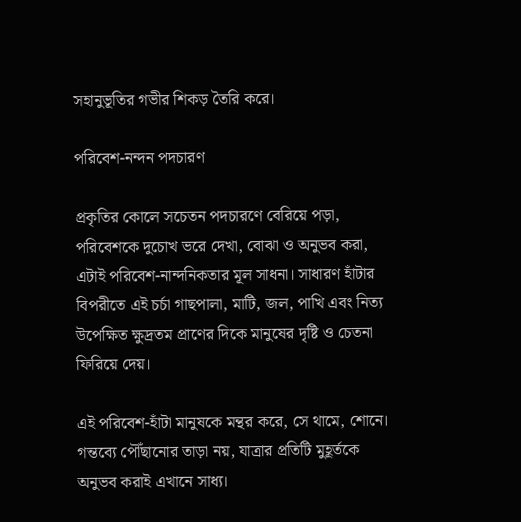সহানুভূতির গভীর শিকড় তৈরি করে।

পরিবেশ-নন্দন পদচারণ

প্রকৃতির কোলে সচেতন পদচারণে বেরিয়ে পড়া, পরিবেশকে দুচোখ ভরে দেখা, বোঝা ও অনুভব করা, এটাই পরিবেশ-নান্দনিকতার মূল সাধনা। সাধারণ হাঁটার বিপরীতে এই চর্চা গাছপালা, মাটি, জল, পাখি এবং নিত্য উপেক্ষিত ক্ষুদ্রতম প্রাণের দিকে মানুষের দৃষ্টি ও চেতনা ফিরিয়ে দেয়।

এই পরিবেশ-হাঁটা মানুষকে মন্থর করে, সে থামে, শোনে। গন্তব্যে পৌঁছানোর তাড়া নয়, যাত্রার প্রতিটি মুহূর্তকে অনুভব করাই এখানে সাধ্য।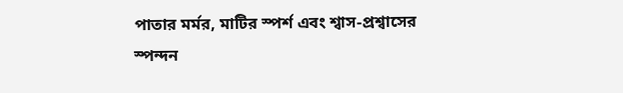পাতার মর্মর, মাটির স্পর্শ এবং শ্বাস-প্রশ্বাসের স্পন্দন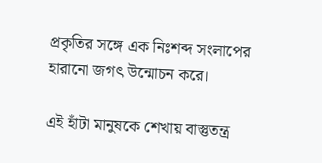প্রকৃতির সঙ্গে এক নিঃশব্দ সংলাপের হারানো জগৎ উন্মোচন করে।

এই হাঁটা মানুষকে শেখায় বাস্তুতন্ত্র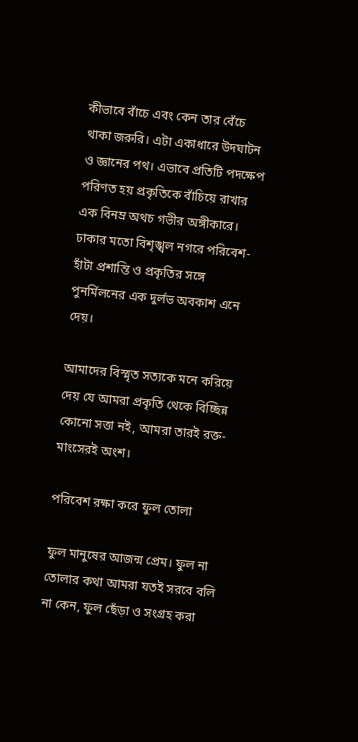কীভাবে বাঁচে এবং কেন তার বেঁচে থাকা জরুরি। এটা একাধারে উদঘাটন ও জ্ঞানের পথ। এভাবে প্রতিটি পদক্ষেপ পরিণত হয় প্রকৃতিকে বাঁচিয়ে রাখার এক বিনম্র অথচ গভীর অঙ্গীকারে। ঢাকার মতো বিশৃঙ্খল নগরে পরিবেশ-হাঁটা প্রশান্তি ও প্রকৃতির সঙ্গে পুনর্মিলনের এক দুর্লভ অবকাশ এনে দেয়।

আমাদের বিস্মৃত সত্যকে মনে করিয়ে দেয় যে আমরা প্রকৃতি থেকে বিচ্ছিন্ন কোনো সত্তা নই, আমরা তারই রক্ত-মাংসেরই অংশ।

পরিবেশ রক্ষা করে ফুল তোলা

ফুল মানুষের আজন্ম প্রেম। ফুল না তোলার কথা আমরা যতই সরবে বলি না কেন, ফুল ছেঁড়া ও সংগ্রহ করা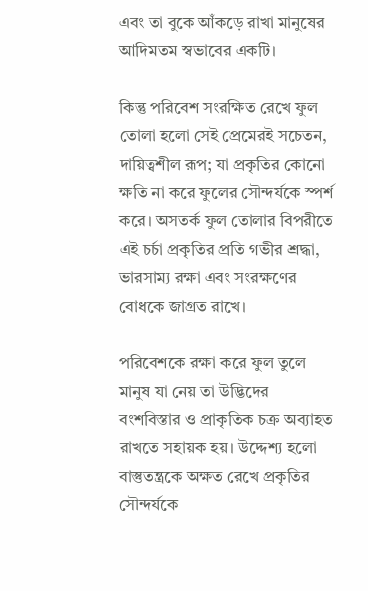এবং তা বুকে আঁকড়ে রাখা মানুষের আদিমতম স্বভাবের একটি।

কিন্তু পরিবেশ সংরক্ষিত রেখে ফুল তোলা হলো সেই প্রেমেরই সচেতন, দায়িত্বশীল রূপ; যা প্রকৃতির কোনো ক্ষতি না করে ফুলের সৌন্দর্যকে স্পর্শ করে। অসতর্ক ফুল তোলার বিপরীতে এই চর্চা প্রকৃতির প্রতি গভীর শ্রদ্ধা, ভারসাম্য রক্ষা এবং সংরক্ষণের বোধকে জাগ্রত রাখে।

পরিবেশকে রক্ষা করে ফুল তুলে মানুষ যা নেয় তা উদ্ভিদের বংশবিস্তার ও প্রাকৃতিক চক্র অব্যাহত রাখতে সহায়ক হয়। উদ্দেশ্য হলো বাস্তুতন্ত্রকে অক্ষত রেখে প্রকৃতির সৌন্দর্যকে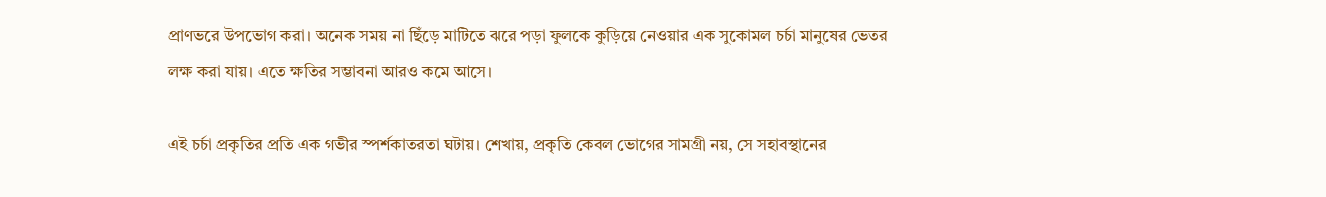প্রাণভরে উপভোগ করা। অনেক সময় না ছিঁড়ে মাটিতে ঝরে পড়া ফুলকে কুড়িয়ে নেওয়ার এক সুকোমল চর্চা মানুষের ভেতর লক্ষ করা যায়। এতে ক্ষতির সম্ভাবনা আরও কমে আসে।

এই চর্চা প্রকৃতির প্রতি এক গভীর স্পর্শকাতরতা ঘটায়। শেখায়, প্রকৃতি কেবল ভোগের সামগ্রী নয়, সে সহাবস্থানের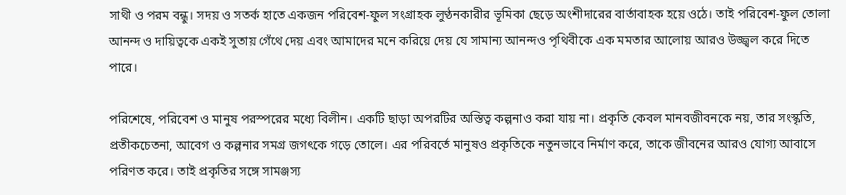সাথী ও পরম বন্ধু। সদয় ও সতর্ক হাতে একজন পরিবেশ-ফুল সংগ্রাহক লুণ্ঠনকারীর ভূমিকা ছেড়ে অংশীদারের বার্তাবাহক হয়ে ওঠে। তাই পরিবেশ-ফুল তোলা আনন্দ ও দায়িত্বকে একই সুতায় গেঁথে দেয় এবং আমাদের মনে করিয়ে দেয় যে সামান্য আনন্দও পৃথিবীকে এক মমতার আলোয় আরও উজ্জ্বল করে দিতে পারে।

পরিশেষে, পরিবেশ ও মানুষ পরস্পরের মধ্যে বিলীন। একটি ছাড়া অপরটির অস্তিত্ব কল্পনাও করা যায় না। প্রকৃতি কেবল মানবজীবনকে নয়, তার সংস্কৃতি, প্রতীকচেতনা, আবেগ ও কল্পনার সমগ্র জগৎকে গড়ে তোলে। এর পরিবর্তে মানুষও প্রকৃতিকে নতুনভাবে নির্মাণ করে, তাকে জীবনের আরও যোগ্য আবাসে পরিণত করে। তাই প্রকৃতির সঙ্গে সামঞ্জস্য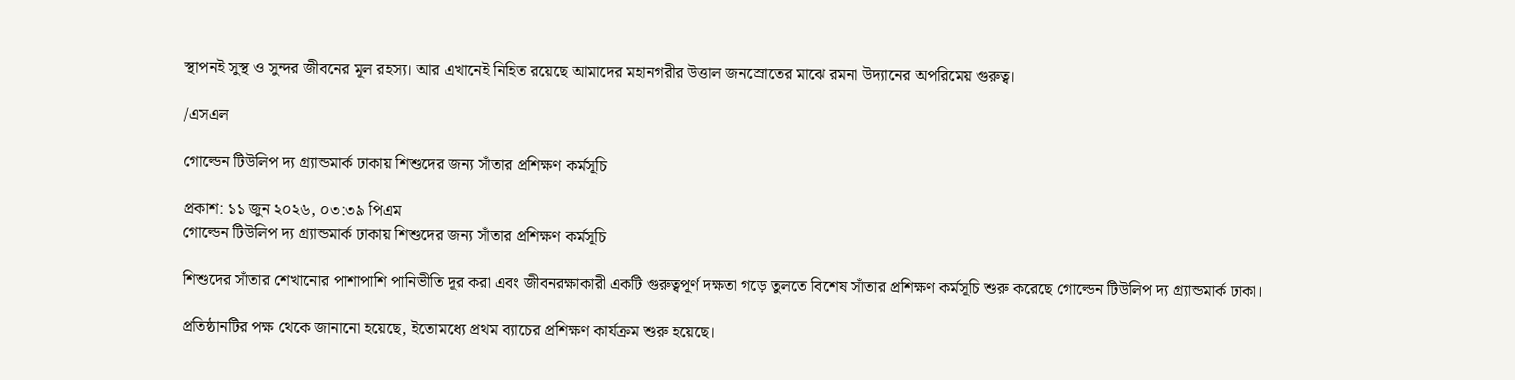স্থাপনই সুস্থ ও সুন্দর জীবনের মূল রহস্য। আর এখানেই নিহিত রয়েছে আমাদের মহানগরীর উত্তাল জনস্রোতের মাঝে রমনা উদ্যানের অপরিমেয় গুরুত্ব।

/এসএল

গোল্ডেন টিউলিপ দ্য গ্র্যান্ডমার্ক ঢাকায় শিশুদের জন্য সাঁতার প্রশিক্ষণ কর্মসূচি

প্রকাশ: ১১ জুন ২০২৬, ০৩:৩৯ পিএম
গোল্ডেন টিউলিপ দ্য গ্র্যান্ডমার্ক ঢাকায় শিশুদের জন্য সাঁতার প্রশিক্ষণ কর্মসূচি

শিশুদের সাঁতার শেখানোর পাশাপাশি পানিভীতি দূর করা এবং জীবনরক্ষাকারী একটি গুরুত্বপূর্ণ দক্ষতা গড়ে তুলতে বিশেষ সাঁতার প্রশিক্ষণ কর্মসূচি শুরু করেছে গোল্ডেন টিউলিপ দ্য গ্র্যান্ডমার্ক ঢাকা।

প্রতিষ্ঠানটির পক্ষ থেকে জানানো হয়েছে, ইতোমধ্যে প্রথম ব্যাচের প্রশিক্ষণ কার্যক্রম শুরু হয়েছে।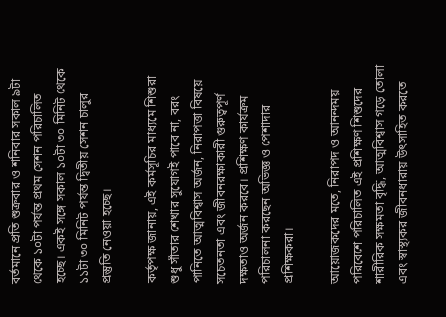বর্তমানে প্রতি শুক্রবার ও শনিবার সকাল ৯টা থেকে ১০টা পর্যন্ত প্রথম সেশন পরিচালিত হচ্ছে। একই সঙ্গে সকাল ১০টা ৩০ মিনিট থেকে ১১টা ৩০ মিনিট পর্যন্ত দ্বিতীয় সেশন চালুর প্রস্তুতি নেওয়া হচ্ছে।

কর্তৃপক্ষ জানায়, এই কর্মসূচির মাধ্যমে শিশুরা শুধু সাঁতার শেখার সুযোগই পাবে না, বরং পানিতে আত্মবিশ্বাস অর্জন, নিরাপত্তা বিষয়ে সচেতনতা এবং জীবনরক্ষাকারী গুরুত্বপূর্ণ দক্ষতাও অর্জন করবে। প্রশিক্ষণ কার্যক্রম পরিচালনা করছেন অভিজ্ঞ ও পেশাদার প্রশিক্ষকরা।

আয়োজকদের মতে, নিরাপদ ও আনন্দময় পরিবেশে পরিচালিত এই প্রশিক্ষণ শিশুদের শারীরিক সক্ষমতা বৃদ্ধি, আত্মবিশ্বাস গড়ে তোলা এবং স্বাস্থ্যকর জীবনধারায় উৎসাহিত করতে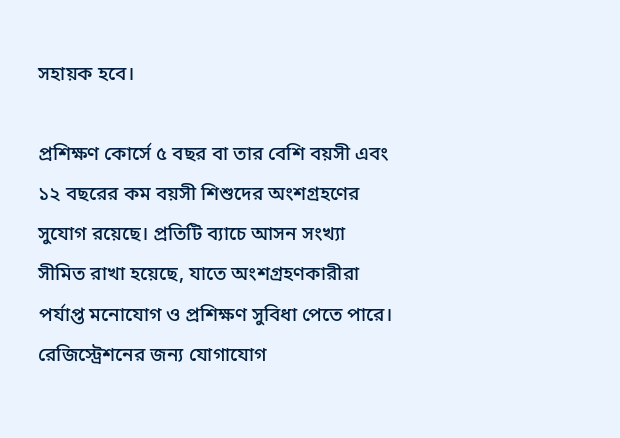সহায়ক হবে।

প্রশিক্ষণ কোর্সে ৫ বছর বা তার বেশি বয়সী এবং ১২ বছরের কম বয়সী শিশুদের অংশগ্রহণের সুযোগ রয়েছে। প্রতিটি ব্যাচে আসন সংখ্যা সীমিত রাখা হয়েছে, যাতে অংশগ্রহণকারীরা পর্যাপ্ত মনোযোগ ও প্রশিক্ষণ সুবিধা পেতে পারে। রেজিস্ট্রেশনের জন্য যোগাযোগ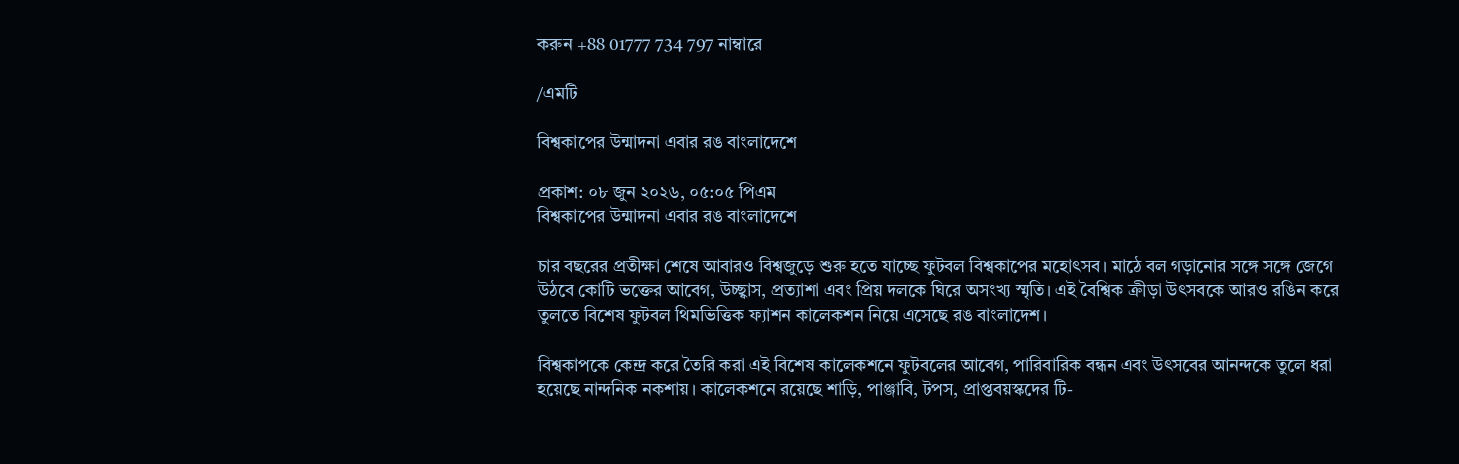করুন +88 01777 734 797 নাম্বারে

/এমটি

বিশ্বকাপের উন্মাদনা এবার রঙ বাংলাদেশে

প্রকাশ: ০৮ জুন ২০২৬, ০৫:০৫ পিএম
বিশ্বকাপের উন্মাদনা এবার রঙ বাংলাদেশে

চার বছরের প্রতীক্ষা শেষে আবারও বিশ্বজুড়ে শুরু হতে যাচ্ছে ফুটবল বিশ্বকাপের মহোৎসব। মাঠে বল গড়ানোর সঙ্গে সঙ্গে জেগে উঠবে কোটি ভক্তের আবেগ, উচ্ছ্বাস, প্রত্যাশা এবং প্রিয় দলকে ঘিরে অসংখ্য স্মৃতি। এই বৈশ্বিক ক্রীড়া উৎসবকে আরও রঙিন করে তুলতে বিশেষ ফুটবল থিমভিত্তিক ফ্যাশন কালেকশন নিয়ে এসেছে রঙ বাংলাদেশ।

বিশ্বকাপকে কেন্দ্র করে তৈরি করা এই বিশেষ কালেকশনে ফুটবলের আবেগ, পারিবারিক বন্ধন এবং উৎসবের আনন্দকে তুলে ধরা হয়েছে নান্দনিক নকশায়। কালেকশনে রয়েছে শাড়ি, পাঞ্জাবি, টপস, প্রাপ্তবয়স্কদের টি-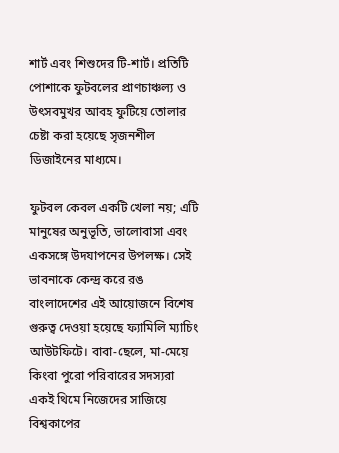শার্ট এবং শিশুদের টি-শার্ট। প্রতিটি পোশাকে ফুটবলের প্রাণচাঞ্চল্য ও উৎসবমুখর আবহ ফুটিয়ে তোলার চেষ্টা করা হয়েছে সৃজনশীল ডিজাইনের মাধ্যমে।

ফুটবল কেবল একটি খেলা নয়; এটি মানুষের অনুভূতি, ভালোবাসা এবং একসঙ্গে উদযাপনের উপলক্ষ। সেই ভাবনাকে কেন্দ্র করে রঙ বাংলাদেশের এই আয়োজনে বিশেষ গুরুত্ব দেওয়া হয়েছে ফ্যামিলি ম্যাচিং আউটফিটে। বাবা-ছেলে, মা-মেয়ে কিংবা পুরো পরিবারের সদস্যরা একই থিমে নিজেদের সাজিয়ে বিশ্বকাপের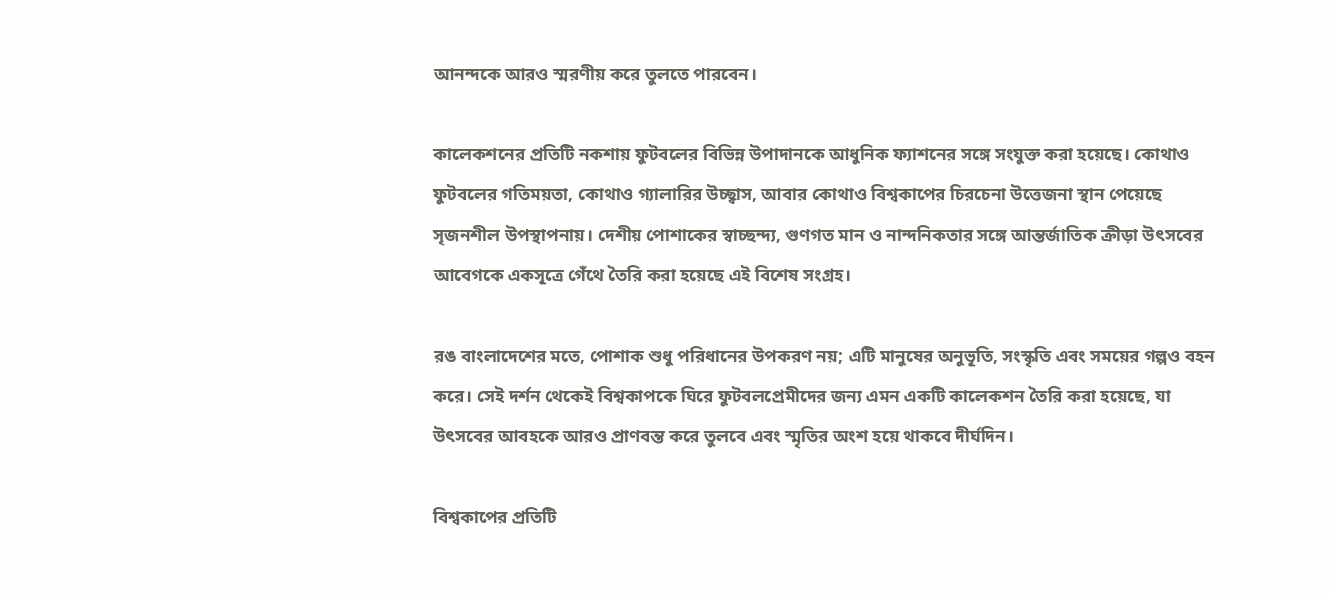আনন্দকে আরও স্মরণীয় করে তুলতে পারবেন।

কালেকশনের প্রতিটি নকশায় ফুটবলের বিভিন্ন উপাদানকে আধুনিক ফ্যাশনের সঙ্গে সংযুক্ত করা হয়েছে। কোথাও ফুটবলের গতিময়তা, কোথাও গ্যালারির উচ্ছ্বাস, আবার কোথাও বিশ্বকাপের চিরচেনা উত্তেজনা স্থান পেয়েছে সৃজনশীল উপস্থাপনায়। দেশীয় পোশাকের স্বাচ্ছন্দ্য, গুণগত মান ও নান্দনিকতার সঙ্গে আন্তর্জাতিক ক্রীড়া উৎসবের আবেগকে একসূত্রে গেঁথে তৈরি করা হয়েছে এই বিশেষ সংগ্রহ।

রঙ বাংলাদেশের মতে, পোশাক শুধু পরিধানের উপকরণ নয়; এটি মানুষের অনুভূতি, সংস্কৃতি এবং সময়ের গল্পও বহন করে। সেই দর্শন থেকেই বিশ্বকাপকে ঘিরে ফুটবলপ্রেমীদের জন্য এমন একটি কালেকশন তৈরি করা হয়েছে, যা উৎসবের আবহকে আরও প্রাণবন্ত করে তুলবে এবং স্মৃতির অংশ হয়ে থাকবে দীর্ঘদিন।

বিশ্বকাপের প্রতিটি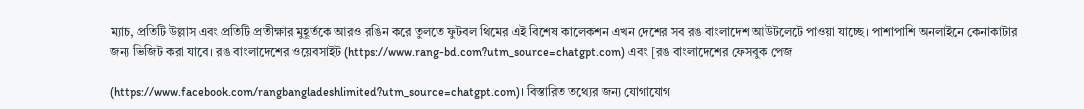ম্যাচ, প্রতিটি উল্লাস এবং প্রতিটি প্রতীক্ষার মুহূর্তকে আরও রঙিন করে তুলতে ফুটবল থিমের এই বিশেষ কালেকশন এখন দেশের সব রঙ বাংলাদেশ আউটলেটে পাওয়া যাচ্ছে। পাশাপাশি অনলাইনে কেনাকাটার জন্য ভিজিট করা যাবে। রঙ বাংলাদেশের ওয়েবসাইট (https://www.rang-bd.com?utm_source=chatgpt.com) এবং [রঙ বাংলাদেশের ফেসবুক পেজ

(https://www.facebook.com/rangbangladeshlimited?utm_source=chatgpt.com)। বিস্তারিত তথ্যের জন্য যোগাযোগ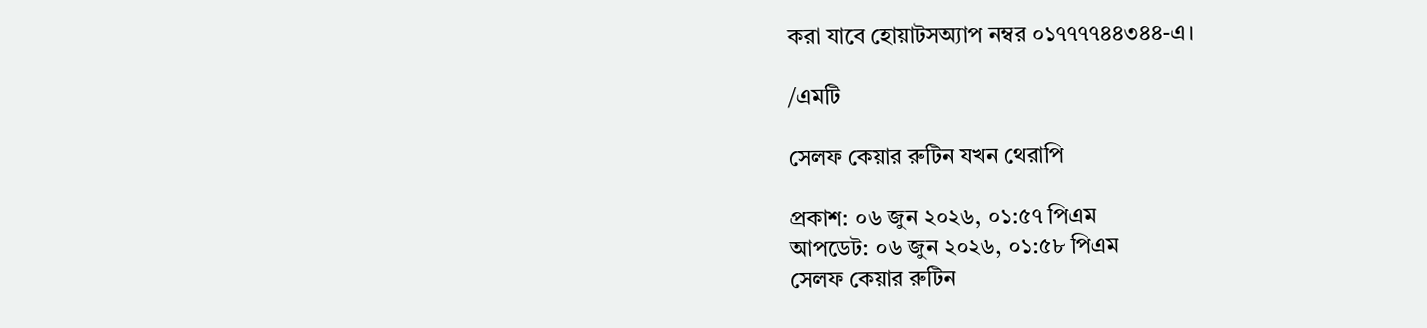করা যাবে হোয়াটসঅ্যাপ নম্বর ০১৭৭৭৭৪৪৩৪৪-এ।

/এমটি

সেলফ কেয়ার রুটিন যখন থেরাপি

প্রকাশ: ০৬ জুন ২০২৬, ০১:৫৭ পিএম
আপডেট: ০৬ জুন ২০২৬, ০১:৫৮ পিএম
সেলফ কেয়ার রুটিন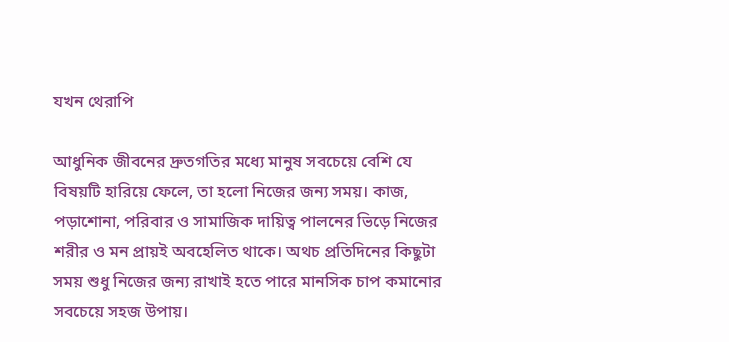যখন থেরাপি

আধুনিক জীবনের দ্রুতগতির মধ্যে মানুষ সবচেয়ে বেশি যে বিষয়টি হারিয়ে ফেলে, তা হলো নিজের জন্য সময়। কাজ, পড়াশোনা, পরিবার ও সামাজিক দায়িত্ব পালনের ভিড়ে নিজের শরীর ও মন প্রায়ই অবহেলিত থাকে। অথচ প্রতিদিনের কিছুটা সময় শুধু নিজের জন্য রাখাই হতে পারে মানসিক চাপ কমানোর সবচেয়ে সহজ উপায়।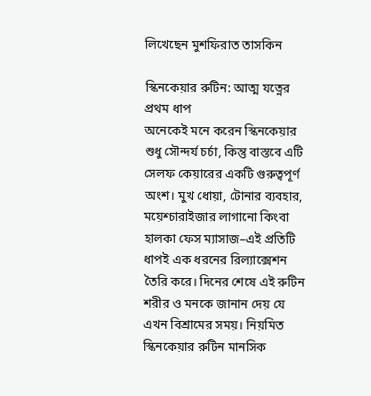লিখেছেন মুশফিরাত তাসকিন

স্কিনকেয়ার রুটিন: আত্ম যত্নের প্রথম ধাপ
অনেকেই মনে করেন স্কিনকেয়ার শুধু সৌন্দর্য চর্চা, কিন্তু বাস্তবে এটি সেলফ কেয়ারের একটি গুরুত্বপূর্ণ অংশ। মুখ ধোয়া, টোনার ব্যবহার, ময়েশ্চারাইজার লাগানো কিংবা হালকা ফেস ম্যাসাজ–এই প্রতিটি ধাপই এক ধরনের রিল্যাক্সেশন তৈরি করে। দিনের শেষে এই রুটিন শরীর ও মনকে জানান দেয় যে এখন বিশ্রামের সময়। নিয়মিত স্কিনকেয়ার রুটিন মানসিক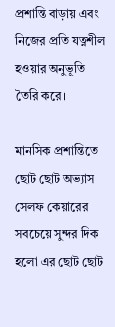প্রশান্তি বাড়ায় এবং নিজের প্রতি যত্নশীল হওয়ার অনুভূতি তৈরি করে।

মানসিক প্রশান্তিতে ছোট ছোট অভ্যাস
সেলফ কেয়ারের সবচেয়ে সুন্দর দিক হলো এর ছোট ছোট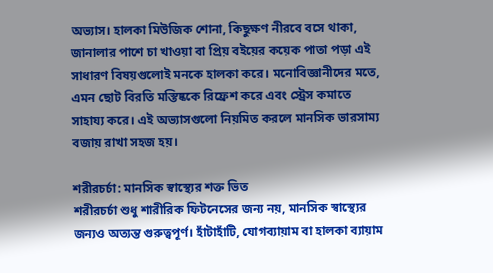অভ্যাস। হালকা মিউজিক শোনা, কিছুক্ষণ নীরবে বসে থাকা, জানালার পাশে চা খাওয়া বা প্রিয় বইয়ের কয়েক পাতা পড়া এই সাধারণ বিষয়গুলোই মনকে হালকা করে। মনোবিজ্ঞানীদের মতে, এমন ছোট বিরতি মস্তিষ্ককে রিফ্রেশ করে এবং স্ট্রেস কমাতে সাহায্য করে। এই অভ্যাসগুলো নিয়মিত করলে মানসিক ভারসাম্য বজায় রাখা সহজ হয়।

শরীরচর্চা: মানসিক স্বাস্থ্যের শক্ত ভিত
শরীরচর্চা শুধু শারীরিক ফিটনেসের জন্য নয়, মানসিক স্বাস্থ্যের জন্যও অত্যন্ত গুরুত্বপূর্ণ। হাঁটাহাঁটি, যোগব্যায়াম বা হালকা ব্যায়াম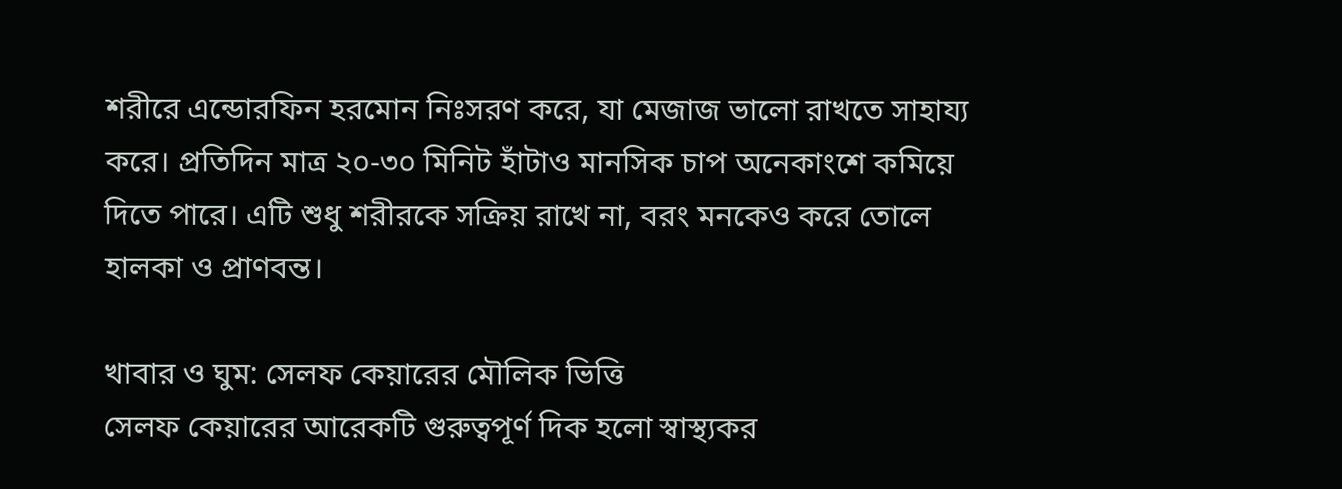শরীরে এন্ডোরফিন হরমোন নিঃসরণ করে, যা মেজাজ ভালো রাখতে সাহায্য করে। প্রতিদিন মাত্র ২০-৩০ মিনিট হাঁটাও মানসিক চাপ অনেকাংশে কমিয়ে দিতে পারে। এটি শুধু শরীরকে সক্রিয় রাখে না, বরং মনকেও করে তোলে হালকা ও প্রাণবন্ত।

খাবার ও ঘুম: সেলফ কেয়ারের মৌলিক ভিত্তি
সেলফ কেয়ারের আরেকটি গুরুত্বপূর্ণ দিক হলো স্বাস্থ্যকর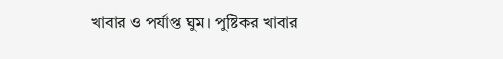খাবার ও পর্যাপ্ত ঘুম। পুষ্টিকর খাবার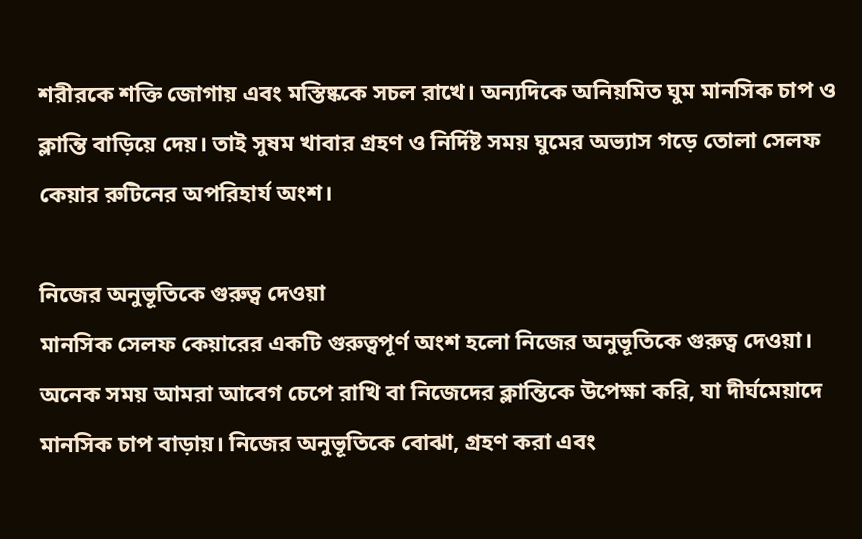শরীরকে শক্তি জোগায় এবং মস্তিষ্ককে সচল রাখে। অন্যদিকে অনিয়মিত ঘুম মানসিক চাপ ও ক্লান্তি বাড়িয়ে দেয়। তাই সুষম খাবার গ্রহণ ও নির্দিষ্ট সময় ঘুমের অভ্যাস গড়ে তোলা সেলফ কেয়ার রুটিনের অপরিহার্য অংশ।

নিজের অনুভূতিকে গুরুত্ব দেওয়া
মানসিক সেলফ কেয়ারের একটি গুরুত্বপূর্ণ অংশ হলো নিজের অনুভূতিকে গুরুত্ব দেওয়া। অনেক সময় আমরা আবেগ চেপে রাখি বা নিজেদের ক্লান্তিকে উপেক্ষা করি, যা দীর্ঘমেয়াদে মানসিক চাপ বাড়ায়। নিজের অনুভূতিকে বোঝা, গ্রহণ করা এবং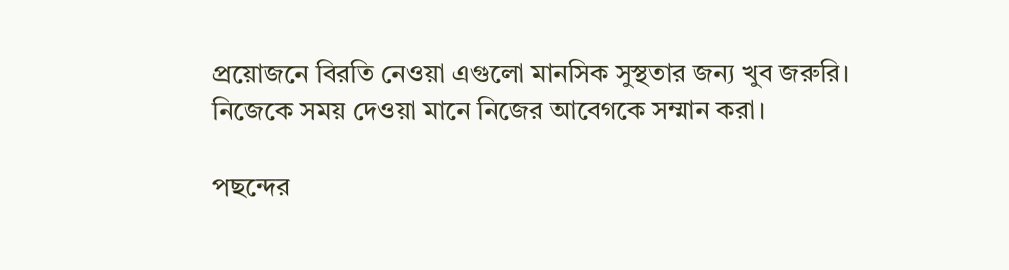প্রয়োজনে বিরতি নেওয়া এগুলো মানসিক সুস্থতার জন্য খুব জরুরি। নিজেকে সময় দেওয়া মানে নিজের আবেগকে সম্মান করা।

পছন্দের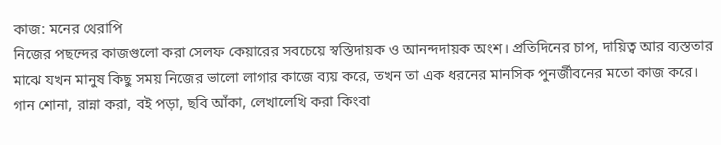কাজ: মনের থেরাপি
নিজের পছন্দের কাজগুলো করা সেলফ কেয়ারের সবচেয়ে স্বস্তিদায়ক ও আনন্দদায়ক অংশ। প্রতিদিনের চাপ, দায়িত্ব আর ব্যস্ততার মাঝে যখন মানুষ কিছু সময় নিজের ভালো লাগার কাজে ব্যয় করে, তখন তা এক ধরনের মানসিক পুনর্জীবনের মতো কাজ করে। গান শোনা, রান্না করা, বই পড়া, ছবি আঁকা, লেখালেখি করা কিংবা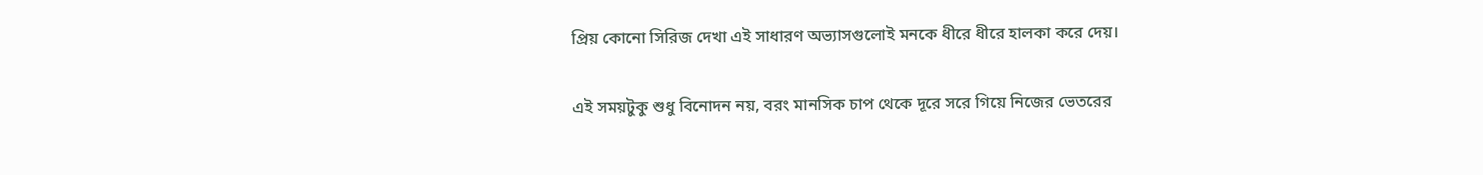প্রিয় কোনো সিরিজ দেখা এই সাধারণ অভ্যাসগুলোই মনকে ধীরে ধীরে হালকা করে দেয়।

এই সময়টুকু শুধু বিনোদন নয়, বরং মানসিক চাপ থেকে দূরে সরে গিয়ে নিজের ভেতরের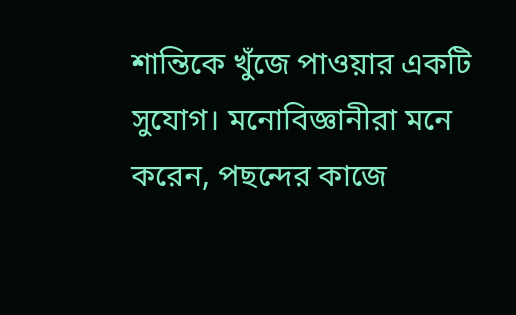শান্তিকে খুঁজে পাওয়ার একটি সুযোগ। মনোবিজ্ঞানীরা মনে করেন, পছন্দের কাজে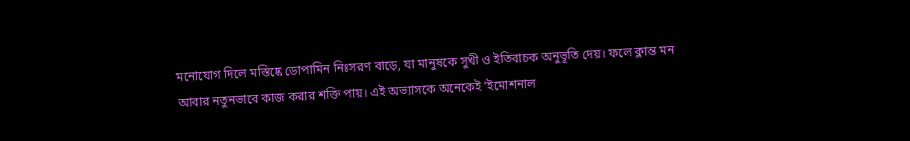মনোযোগ দিলে মস্তিষ্কে ডোপামিন নিঃসরণ বাড়ে, যা মানুষকে সুখী ও ইতিবাচক অনুভূতি দেয়। ফলে ক্লান্ত মন আবার নতুনভাবে কাজ করার শক্তি পায়। এই অভ্যাসকে অনেকেই ‘ইমোশনাল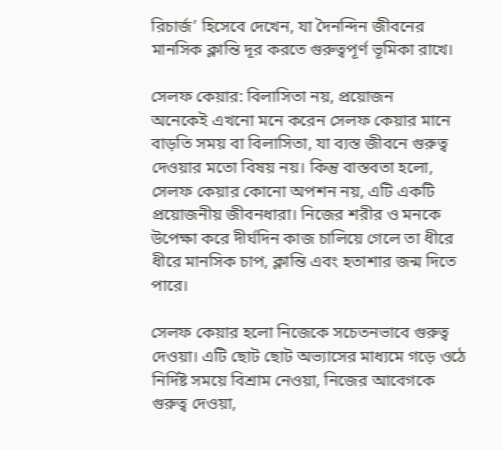রিচার্জ’ হিসেবে দেখেন, যা দৈনন্দিন জীবনের মানসিক ক্লান্তি দূর করতে গুরুত্বপূর্ণ ভূমিকা রাখে।

সেলফ কেয়ার: বিলাসিতা নয়, প্রয়োজন
অনেকেই এখনো মনে করেন সেলফ কেয়ার মানে বাড়তি সময় বা বিলাসিতা, যা ব্যস্ত জীবনে গুরুত্ব দেওয়ার মতো বিষয় নয়। কিন্তু বাস্তবতা হলো, সেলফ কেয়ার কোনো অপশন নয়, এটি একটি প্রয়োজনীয় জীবনধারা। নিজের শরীর ও মনকে উপেক্ষা করে দীর্ঘদিন কাজ চালিয়ে গেলে তা ধীরে ধীরে মানসিক চাপ, ক্লান্তি এবং হতাশার জন্ম দিতে পারে।

সেলফ কেয়ার হলো নিজেকে সচেতনভাবে গুরুত্ব দেওয়া। এটি ছোট ছোট অভ্যাসের মাধ্যমে গড়ে ওঠে নির্দিষ্ট সময়ে বিশ্রাম নেওয়া, নিজের আবেগকে গুরুত্ব দেওয়া,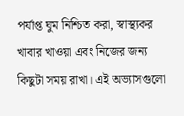পর্যাপ্ত ঘুম নিশ্চিত করা, স্বাস্থ্যকর খাবার খাওয়া এবং নিজের জন্য কিছুটা সময় রাখা। এই অভ্যাসগুলো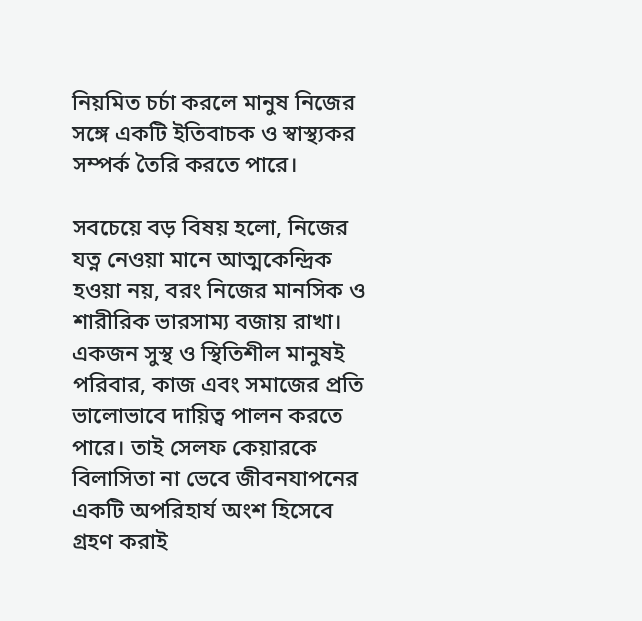নিয়মিত চর্চা করলে মানুষ নিজের সঙ্গে একটি ইতিবাচক ও স্বাস্থ্যকর সম্পর্ক তৈরি করতে পারে।

সবচেয়ে বড় বিষয় হলো, নিজের যত্ন নেওয়া মানে আত্মকেন্দ্রিক হওয়া নয়, বরং নিজের মানসিক ও শারীরিক ভারসাম্য বজায় রাখা। একজন সুস্থ ও স্থিতিশীল মানুষই পরিবার, কাজ এবং সমাজের প্রতি ভালোভাবে দায়িত্ব পালন করতে পারে। তাই সেলফ কেয়ারকে বিলাসিতা না ভেবে জীবনযাপনের একটি অপরিহার্য অংশ হিসেবে গ্রহণ করাই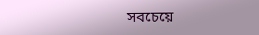সবচেয়ে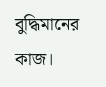বুদ্ধিমানের কাজ।